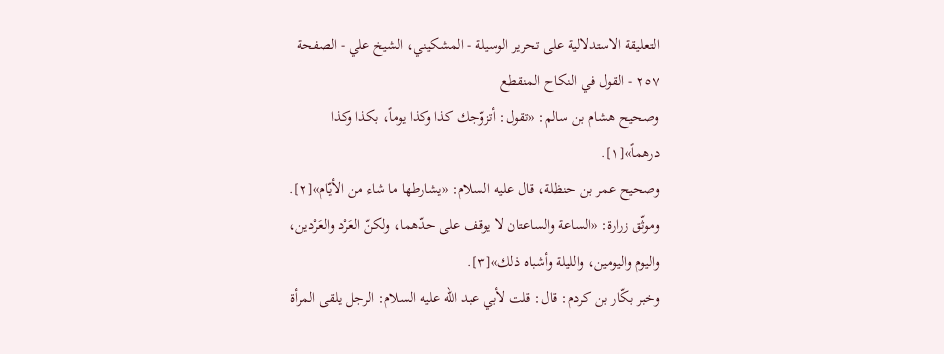التعليقة الاستدلالية على تحرير الوسيلة - المشكيني، الشيخ علي - الصفحة ٢٥٧ - القول في النكاح المنقطع
وصحيح هشام بن سالم: «تقول: أتزوّجك كذا وكذا يوماً، بكذا وكذا درهماً»[١].
وصحيح عمر بن حنظلة، قال عليه السلام: «يشارطها ما شاء من الأيّام»[٢].
وموثّق زرارة: «الساعة والساعتان لا يوقف على حدّهما، ولكنّ العَرْد والعَرْدين، واليوم واليومين، والليلة وأشباه ذلك»[٣].
وخبر بكّار بن كردم: قال: قلت لأبي عبد اللّه عليه السلام: الرجل يلقى المرأة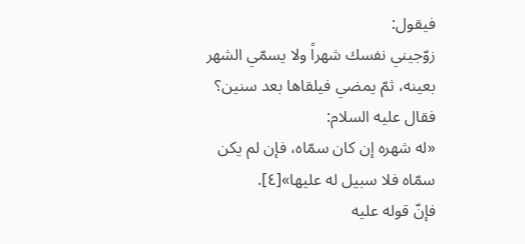فيقول:
زوّجيني نفسك شهراً ولا يسمّي الشهر بعينه، ثمّ يمضي فيلقاها بعد سنين؟ فقال عليه السلام:
«له شهره إن كان سمّاه، فإن لم يكن سمّاه فلا سبيل له عليها»[٤].
فإنّ قوله عليه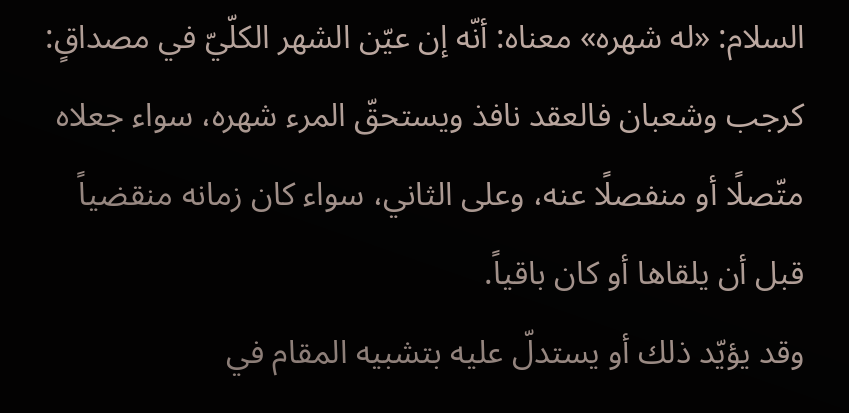السلام: «له شهره» معناه: أنّه إن عيّن الشهر الكلّيّ في مصداقٍ: كرجب وشعبان فالعقد نافذ ويستحقّ المرء شهره، سواء جعلاه متّصلًا أو منفصلًا عنه، وعلى الثاني، سواء كان زمانه منقضياً قبل أن يلقاها أو كان باقياً.
وقد يؤيّد ذلك أو يستدلّ عليه بتشبيه المقام في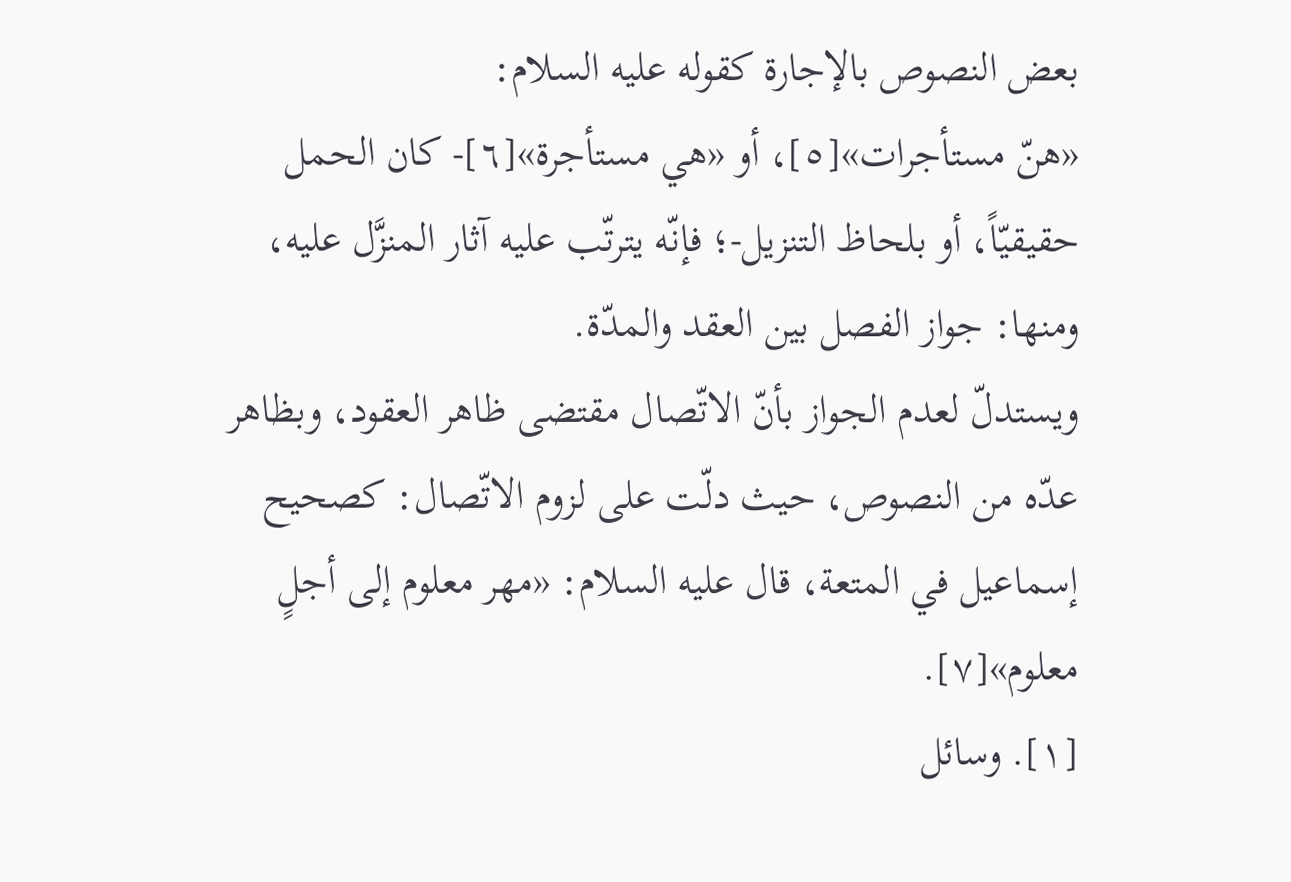بعض النصوص بالإجارة كقوله عليه السلام:
«هنّ مستأجرات»[٥]، أو «هي مستأجرة»[٦]- كان الحمل حقيقيّاً، أو بلحاظ التنزيل-؛ فإنّه يترتّب عليه آثار المنزَّل عليه، ومنها: جواز الفصل بين العقد والمدّة.
ويستدلّ لعدم الجواز بأنّ الاتّصال مقتضى ظاهر العقود، وبظاهر عدّه من النصوص، حيث دلّت على لزوم الاتّصال: كصحيح إسماعيل في المتعة، قال عليه السلام: «مهر معلوم إلى أجلٍ معلوم»[٧].
[١]. وسائل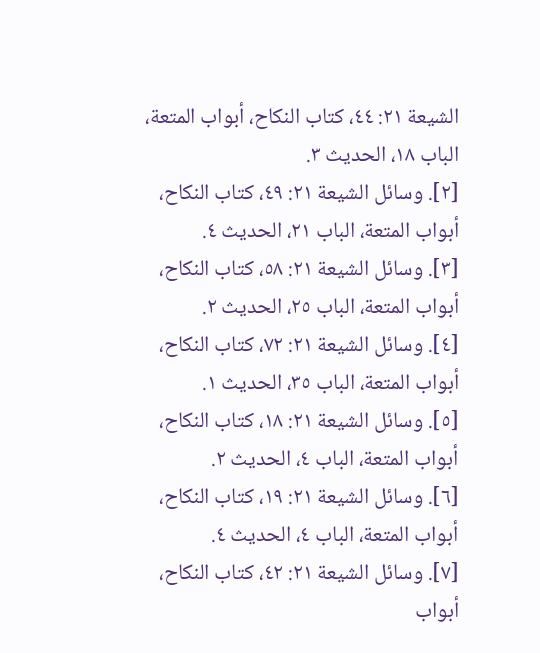الشيعة ٢١: ٤٤، كتاب النكاح، أبواب المتعة، الباب ١٨، الحديث ٣.
[٢]. وسائل الشيعة ٢١: ٤٩، كتاب النكاح، أبواب المتعة، الباب ٢١، الحديث ٤.
[٣]. وسائل الشيعة ٢١: ٥٨، كتاب النكاح، أبواب المتعة، الباب ٢٥، الحديث ٢.
[٤]. وسائل الشيعة ٢١: ٧٢، كتاب النكاح، أبواب المتعة، الباب ٣٥، الحديث ١.
[٥]. وسائل الشيعة ٢١: ١٨، كتاب النكاح، أبواب المتعة، الباب ٤، الحديث ٢.
[٦]. وسائل الشيعة ٢١: ١٩، كتاب النكاح، أبواب المتعة، الباب ٤، الحديث ٤.
[٧]. وسائل الشيعة ٢١: ٤٢، كتاب النكاح، أبواب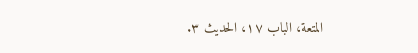المتعة، الباب ١٧، الحديث ٣.